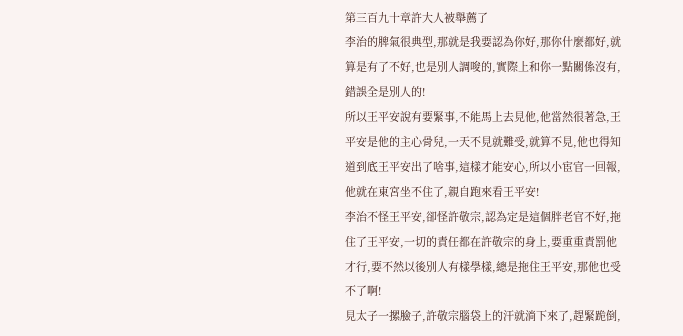第三百九十章許大人被舉薦了
李治的脾氣很典型,那就是我要認為你好,那你什麼都好,就算是有了不好,也是別人調唆的,實際上和你一點關係沒有,錯誤全是別人的!
所以王平安說有要緊事,不能馬上去見他,他當然很著急,王平安是他的主心骨兒,一天不見就難受,就算不見,他也得知道到底王平安出了啥事,這樣才能安心,所以小宦官一回報,他就在東宮坐不住了,親自跑來看王平安!
李治不怪王平安,卻怪許敬宗,認為定是這個胖老官不好,拖住了王平安,一切的責任都在許敬宗的身上,要重重責罰他才行,要不然以後別人有樣學樣,總是拖住王平安,那他也受不了啊!
見太子一摞臉子,許敬宗腦袋上的汗就淌下來了,趕緊跪倒,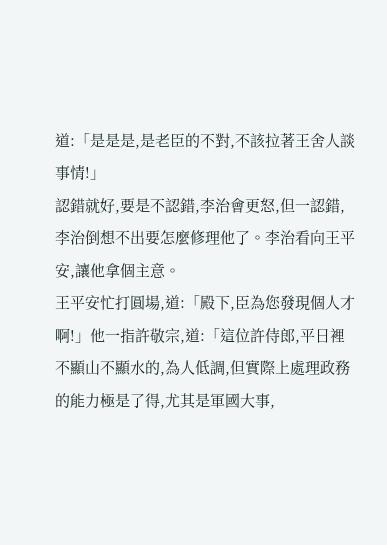道:「是是是,是老臣的不對,不該拉著王舍人談事情!」
認錯就好,要是不認錯,李治會更怒,但一認錯,李治倒想不出要怎麼修理他了。李治看向王平安,讓他拿個主意。
王平安忙打圓場,道:「殿下,臣為您發現個人才啊!」他一指許敬宗,道:「這位許侍郎,平日裡不顯山不顯水的,為人低調,但實際上處理政務的能力極是了得,尤其是軍國大事,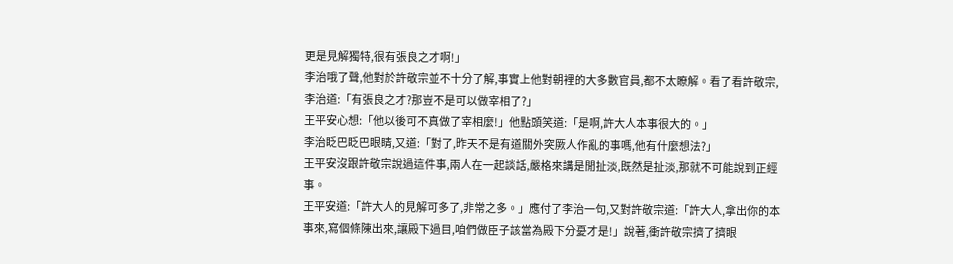更是見解獨特,很有張良之才啊!」
李治哦了聲,他對於許敬宗並不十分了解,事實上他對朝裡的大多數官員,都不太瞭解。看了看許敬宗,李治道:「有張良之才?那豈不是可以做宰相了?」
王平安心想:「他以後可不真做了宰相麼!」他點頭笑道:「是啊,許大人本事很大的。」
李治眨巴眨巴眼睛,又道:「對了,昨天不是有道關外突厥人作亂的事嗎,他有什麼想法?」
王平安沒跟許敬宗說過這件事,兩人在一起談話,嚴格來講是閒扯淡,既然是扯淡,那就不可能說到正經事。
王平安道:「許大人的見解可多了,非常之多。」應付了李治一句,又對許敬宗道:「許大人,拿出你的本事來,寫個條陳出來,讓殿下過目,咱們做臣子該當為殿下分憂才是!」說著,衝許敬宗擠了擠眼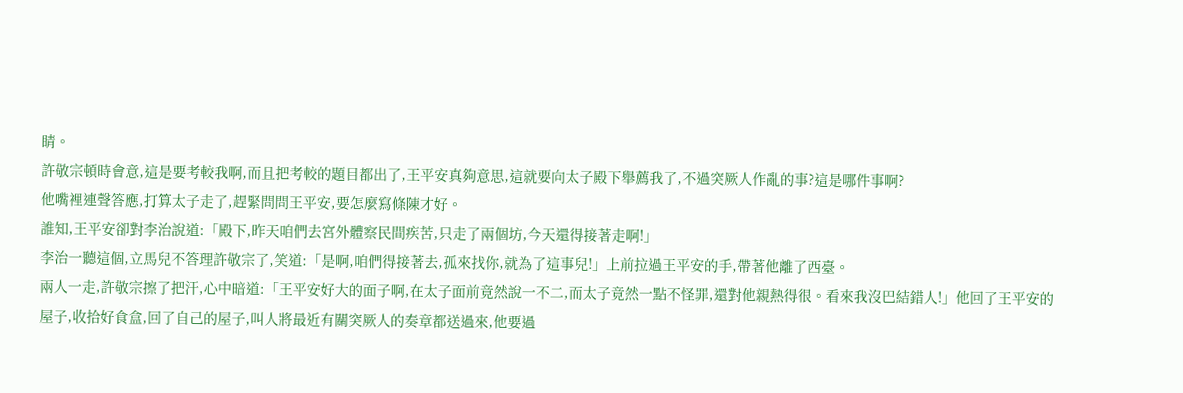睛。
許敬宗頓時會意,這是要考較我啊,而且把考較的題目都出了,王平安真夠意思,這就要向太子殿下舉薦我了,不過突厥人作亂的事?這是哪件事啊?
他嘴裡連聲答應,打算太子走了,趕緊問問王平安,要怎麼寫條陳才好。
誰知,王平安卻對李治說道:「殿下,昨天咱們去宮外體察民間疾苦,只走了兩個坊,今天還得接著走啊!」
李治一聽這個,立馬兒不答理許敬宗了,笑道:「是啊,咱們得接著去,孤來找你,就為了這事兒!」上前拉過王平安的手,帶著他離了西臺。
兩人一走,許敬宗擦了把汗,心中暗道:「王平安好大的面子啊,在太子面前竟然說一不二,而太子竟然一點不怪罪,還對他親熱得很。看來我沒巴結錯人!」他回了王平安的屋子,收拾好食盒,回了自己的屋子,叫人將最近有關突厥人的奏章都送過來,他要過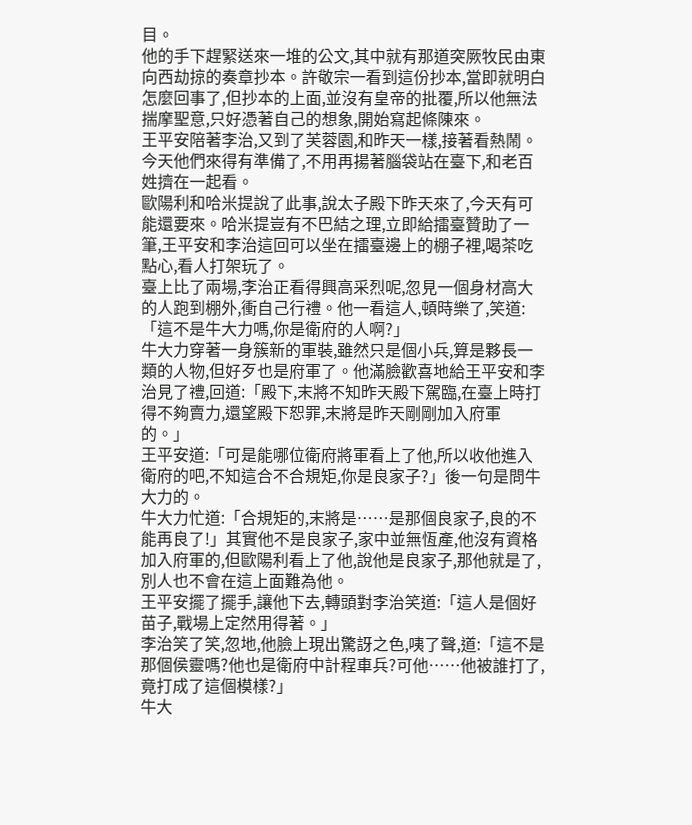目。
他的手下趕緊送來一堆的公文,其中就有那道突厥牧民由東向西劫掠的奏章抄本。許敬宗一看到這份抄本,當即就明白怎麼回事了,但抄本的上面,並沒有皇帝的批覆,所以他無法揣摩聖意,只好憑著自己的想象,開始寫起條陳來。
王平安陪著李治,又到了芙蓉園,和昨天一樣,接著看熱鬧。今天他們來得有準備了,不用再揚著腦袋站在臺下,和老百姓擠在一起看。
歐陽利和哈米提說了此事,說太子殿下昨天來了,今天有可能還要來。哈米提豈有不巴結之理,立即給擂臺贊助了一筆,王平安和李治這回可以坐在擂臺邊上的棚子裡,喝茶吃點心,看人打架玩了。
臺上比了兩場,李治正看得興高采烈呢,忽見一個身材高大的人跑到棚外,衝自己行禮。他一看這人,頓時樂了,笑道:「這不是牛大力嗎,你是衛府的人啊?」
牛大力穿著一身簇新的軍裝,雖然只是個小兵,算是夥長一類的人物,但好歹也是府軍了。他滿臉歡喜地給王平安和李治見了禮,回道:「殿下,末將不知昨天殿下駕臨,在臺上時打得不夠賣力,還望殿下恕罪,末將是昨天剛剛加入府軍的。」
王平安道:「可是能哪位衛府將軍看上了他,所以收他進入衛府的吧,不知這合不合規矩,你是良家子?」後一句是問牛大力的。
牛大力忙道:「合規矩的,末將是……是那個良家子,良的不能再良了!」其實他不是良家子,家中並無恆產,他沒有資格加入府軍的,但歐陽利看上了他,說他是良家子,那他就是了,別人也不會在這上面難為他。
王平安擺了擺手,讓他下去,轉頭對李治笑道:「這人是個好苗子,戰場上定然用得著。」
李治笑了笑,忽地,他臉上現出驚訝之色,咦了聲,道:「這不是那個侯靈嗎?他也是衛府中計程車兵?可他……他被誰打了,竟打成了這個模樣?」
牛大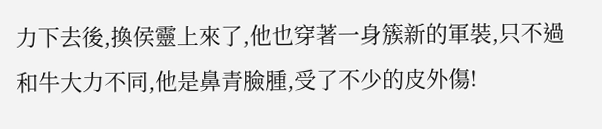力下去後,換侯靈上來了,他也穿著一身簇新的軍裝,只不過和牛大力不同,他是鼻青臉腫,受了不少的皮外傷!